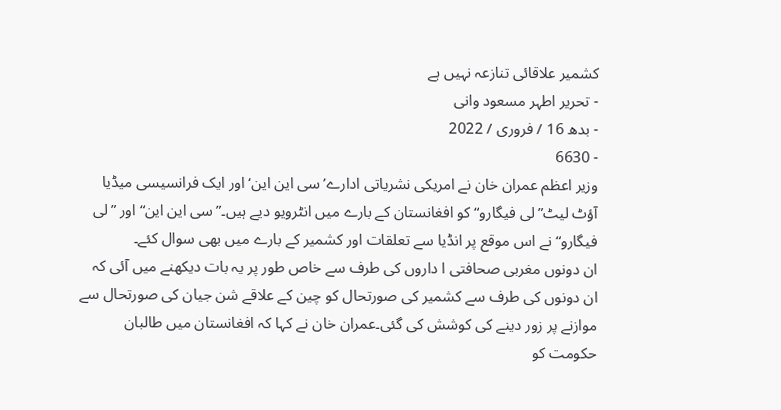کشمیر علاقائی تنازعہ نہیں ہے
- تحریر اطہر مسعود وانی
- بدھ 16 / فروری / 2022
- 6630
وزیر اعظم عمران خان نے امریکی نشریاتی ادارے’سی این این‘ اور ایک فرانسیسی میڈیا آؤٹ لیٹ”لی فیگارو“ کو افغانستان کے بارے میں انٹرویو دیے ہیں۔”سی این این“ اور ”لی فیگارو“ نے اس موقع پر انڈیا سے تعلقات اور کشمیر کے بارے میں بھی سوال کئے۔
ان دونوں مغربی صحافتی ا داروں کی طرف سے خاص طور پر یہ بات دیکھنے میں آئی کہ ان دونوں کی طرف سے کشمیر کی صورتحال کو چین کے علاقے شن جیان کی صورتحال سے موازنے پر زور دینے کی کوشش کی گئی۔عمران خان نے کہا کہ افغانستان میں طالبان حکومت کو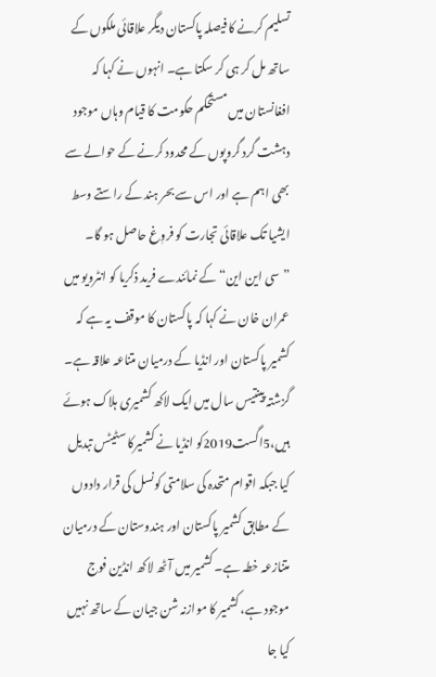تسلیم کرنے کا فیصلہ پاکستان دیگر علاقائی ملکوں کے ساتھ مل کر ہی کر سکتا ہے۔ انہوں نے کہا کہ افغانستان میں مستحکم حکومت کا قیام وہاں موجود دہشت گرد گروپوں کے محدود کرنے کے حوالے سے بھی اہم ہے اور اس سے بحر ہند کے راستے وسط ایشیا تک علاقائی تجارت کو فروٖغ حاصل ہو گا۔
”سی این این“ کے نمائندے فرید ذکریا کو انٹرویو میں عمران خان نے کہا کہ پاکستان کا موقف یہ ہے کہ کشمیر پاکستان اور انڈیا کے درمیان متناعہ علاقہ ہے۔ گزشتہ پینتیس سال میں ایک لاکھ کشمیری ہلاک ہوئے ہیں،5اگست2019کو انڈیا نے کشمیرکا سٹیٹس تبدیل کیا جبکہ اقوام متحدہ کی سلامتی کونسل کی قرار دادوں کے مطابق کشمیر پاکستان اور ہندوستان کے درمیان متنازعہ خطہ ہے۔ کشمیر میں آٹھ لاکھ انڈین فوج موجود ہے، کشمیر کا موازنہ شن جیان کے ساتھ نہیں کیا جا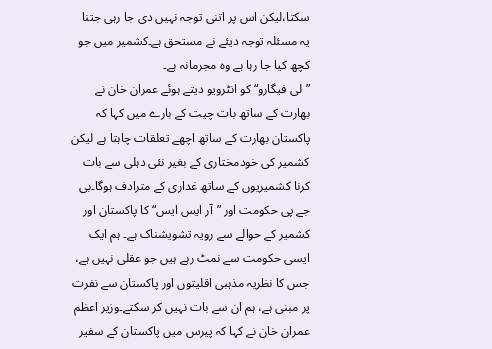سکتا،لیکن اس پر اتنی توجہ نہیں دی جا رہی جتنا یہ مسئلہ توجہ دیئے نے مستحق ہے۔کشمیر میں جو کچھ کیا جا رہا ہے وہ مجرمانہ ہے۔
”لی فیگارو“ کو انٹرویو دیتے ہوئے عمران خان نے بھارت کے ساتھ بات چیت کے بارے میں کہا کہ پاکستان بھارت کے ساتھ اچھے تعلقات چاہتا ہے لیکن کشمیر کی خودمختاری کے بغیر نئی دہلی سے بات کرنا کشمیریوں کے ساتھ غداری کے مترادف ہوگا۔بی جے پی حکومت اور ”آر ایس ایس“کا پاکستان اور کشمیر کے حوالے سے رویہ تشویشناک ہے۔ ہم ایک ایسی حکومت سے نمٹ رہے ہیں جو عقلی نہیں ہے، جس کا نظریہ مذہبی اقلیتوں اور پاکستان سے نفرت پر مبنی ہے، ہم ان سے بات نہیں کر سکتے۔وزیر اعظم عمران خان نے کہا کہ پیرس میں پاکستان کے سفیر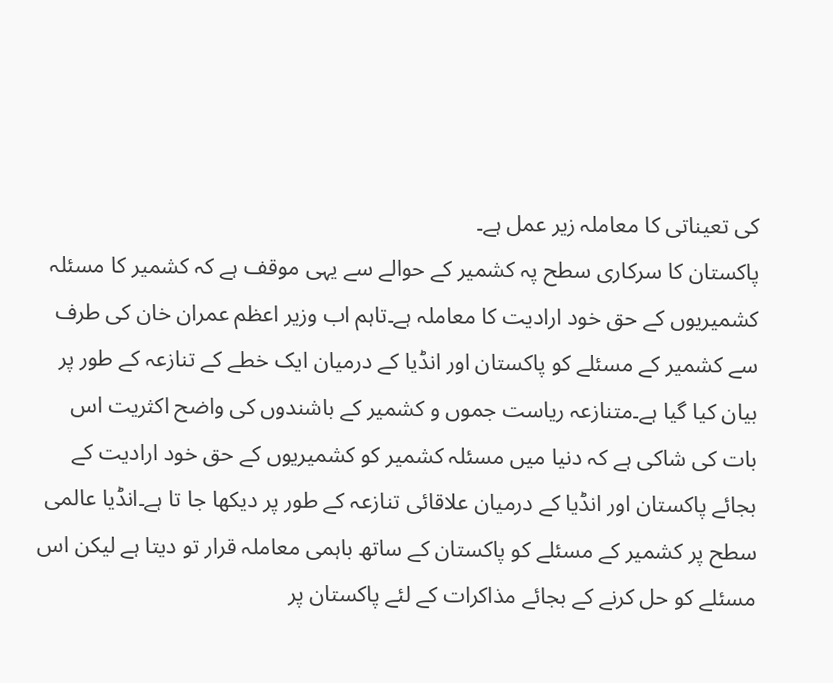کی تعیناتی کا معاملہ زیر عمل ہے۔
پاکستان کا سرکاری سطح پہ کشمیر کے حوالے سے یہی موقف ہے کہ کشمیر کا مسئلہ کشمیریوں کے حق خود ارادیت کا معاملہ ہے۔تاہم اب وزیر اعظم عمران خان کی طرف سے کشمیر کے مسئلے کو پاکستان اور انڈیا کے درمیان ایک خطے کے تنازعہ کے طور پر بیان کیا گیا ہے۔متنازعہ ریاست جموں و کشمیر کے باشندوں کی واضح اکثریت اس بات کی شاکی ہے کہ دنیا میں مسئلہ کشمیر کو کشمیریوں کے حق خود ارادیت کے بجائے پاکستان اور انڈیا کے درمیان علاقائی تنازعہ کے طور پر دیکھا جا تا ہے۔انڈیا عالمی سطح پر کشمیر کے مسئلے کو پاکستان کے ساتھ باہمی معاملہ قرار تو دیتا ہے لیکن اس مسئلے کو حل کرنے کے بجائے مذاکرات کے لئے پاکستان پر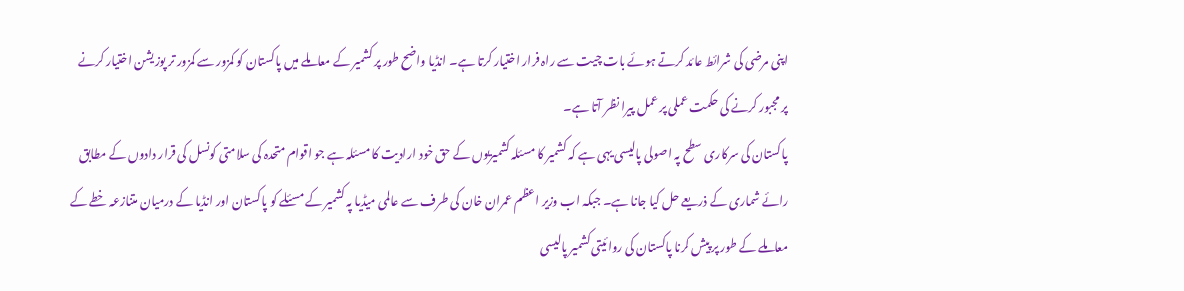اپنی مرضی کی شرائط عائد کرتے ہوئے بات چیت سے راہ فرار اختیار کرتا ہے۔ انڈیا واضح طور پر کشمیر کے معاملے میں پاکستان کو کمزور سے کمزور تر پوزیشن اختیار کرنے پر مجبور کرنے کی حکمت عملی پر عمل پیرا نظر آتا ہے۔
پاکستان کی سرکاری سطح پہ اصولی پالیسی یہی ہے کہ کشمیر کا مسئلہ کشمیریوں کے حق خود ارادیت کا مسئلہ ہے جو اقوام متحدہ کی سلامتی کونسل کی قرار دادوں کے مطابق رائے شماری کے ذریعے حل کیا جانا ہے۔ جبکہ اب وزیر اعظم عمران خان کی طرف سے عالمی میڈیا پہ کشمیر کے مسئلے کو پاکستان اور انڈیا کے درمیان متنازعہ خطے کے معاملے کے طور پر پیش کرنا پاکستان کی روائیتی کشمیر پالیسی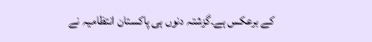کے برعکس ہے۔گزشتہ دنوں ہی پاکستان انتظامیہ نے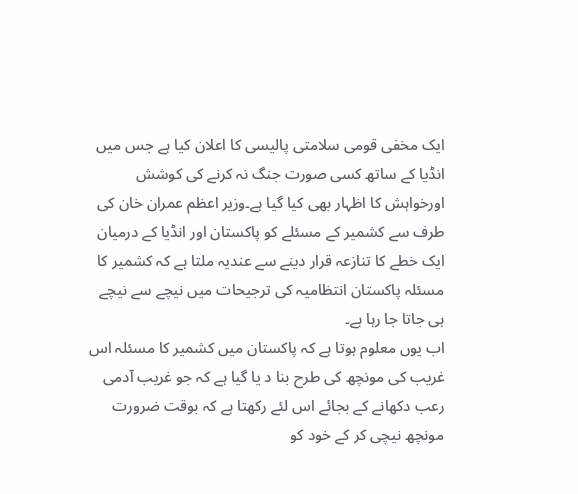ایک مخفی قومی سلامتی پالیسی کا اعلان کیا ہے جس میں انڈیا کے ساتھ کسی صورت جنگ نہ کرنے کی کوشش اورخواہش کا اظہار بھی کیا گیا ہے۔وزیر اعظم عمران خان کی طرف سے کشمیر کے مسئلے کو پاکستان اور انڈیا کے درمیان ایک خطے کا تنازعہ قرار دینے سے عندیہ ملتا ہے کہ کشمیر کا مسئلہ پاکستان انتظامیہ کی ترجیحات میں نیچے سے نیچے ہی جاتا جا رہا ہے۔
اب یوں معلوم ہوتا ہے کہ پاکستان میں کشمیر کا مسئلہ اس غریب کی مونچھ کی طرح بنا د یا گیا ہے کہ جو غریب آدمی رعب دکھانے کے بجائے اس لئے رکھتا ہے کہ بوقت ضرورت مونچھ نیچی کر کے خود کو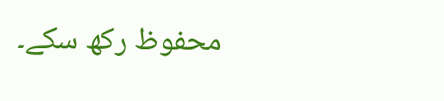محفوظ رکھ سکے۔